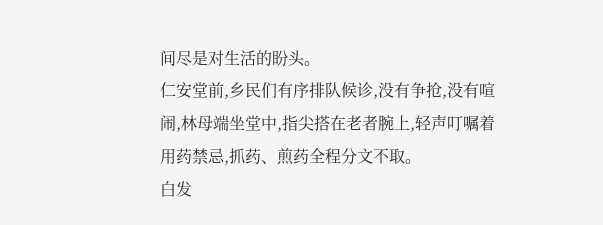间尽是对生活的盼头。
仁安堂前,乡民们有序排队候诊,没有争抢,没有喧闹,林母端坐堂中,指尖搭在老者腕上,轻声叮嘱着用药禁忌,抓药、煎药全程分文不取。
白发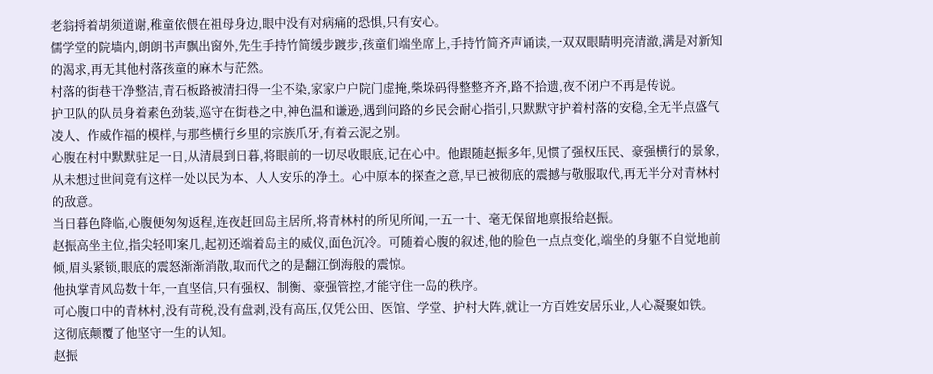老翁捋着胡须道谢,稚童依偎在祖母身边,眼中没有对病痛的恐惧,只有安心。
儒学堂的院墙内,朗朗书声飘出窗外,先生手持竹简缓步踱步,孩童们端坐席上,手持竹简齐声诵读,一双双眼睛明亮清澈,满是对新知的渴求,再无其他村落孩童的麻木与茫然。
村落的街巷干净整洁,青石板路被清扫得一尘不染,家家户户院门虚掩,柴垛码得整整齐齐,路不拾遗,夜不闭户不再是传说。
护卫队的队员身着素色劲装,巡守在街巷之中,神色温和谦逊,遇到问路的乡民会耐心指引,只默默守护着村落的安稳,全无半点盛气凌人、作威作福的模样,与那些横行乡里的宗族爪牙,有着云泥之别。
心腹在村中默默驻足一日,从清晨到日暮,将眼前的一切尽收眼底,记在心中。他跟随赵振多年,见惯了强权压民、豪强横行的景象,从未想过世间竟有这样一处以民为本、人人安乐的净土。心中原本的探查之意,早已被彻底的震撼与敬服取代,再无半分对青林村的敌意。
当日暮色降临,心腹便匆匆返程,连夜赶回岛主居所,将青林村的所见所闻,一五一十、毫无保留地禀报给赵振。
赵振高坐主位,指尖轻叩案几,起初还端着岛主的威仪,面色沉冷。可随着心腹的叙述,他的脸色一点点变化,端坐的身躯不自觉地前倾,眉头紧锁,眼底的震怒渐渐消散,取而代之的是翻江倒海般的震惊。
他执掌青风岛数十年,一直坚信,只有强权、制衡、豪强管控,才能守住一岛的秩序。
可心腹口中的青林村,没有苛税,没有盘剥,没有高压,仅凭公田、医馆、学堂、护村大阵,就让一方百姓安居乐业,人心凝聚如铁。
这彻底颠覆了他坚守一生的认知。
赵振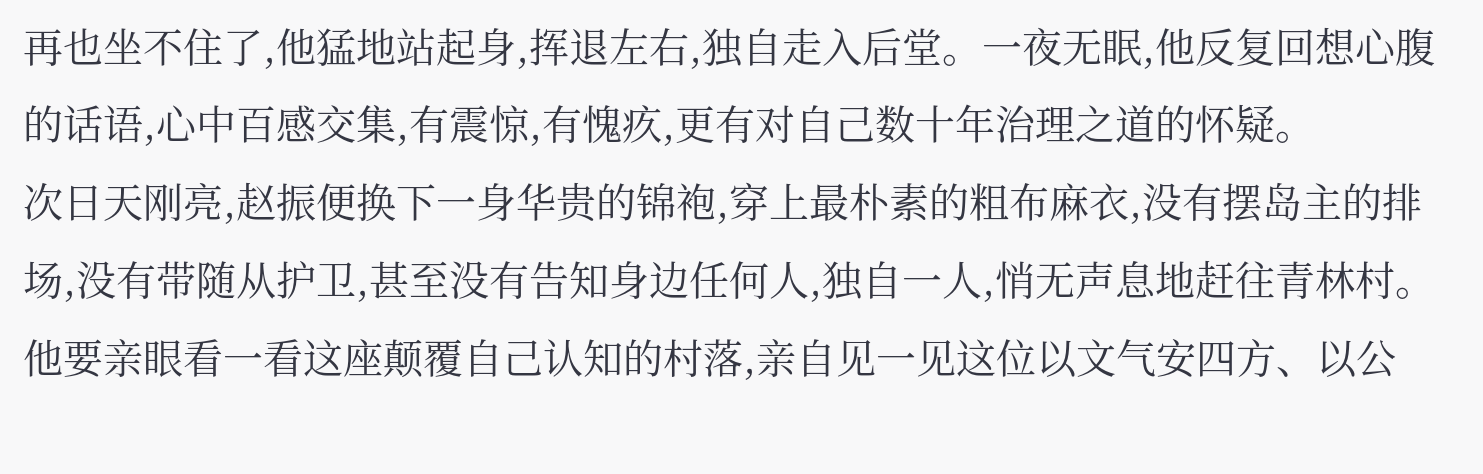再也坐不住了,他猛地站起身,挥退左右,独自走入后堂。一夜无眠,他反复回想心腹的话语,心中百感交集,有震惊,有愧疚,更有对自己数十年治理之道的怀疑。
次日天刚亮,赵振便换下一身华贵的锦袍,穿上最朴素的粗布麻衣,没有摆岛主的排场,没有带随从护卫,甚至没有告知身边任何人,独自一人,悄无声息地赶往青林村。
他要亲眼看一看这座颠覆自己认知的村落,亲自见一见这位以文气安四方、以公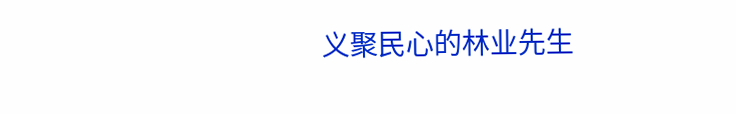义聚民心的林业先生